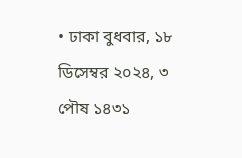• ঢাকা বুধবার, ১৮ ডিসেম্বর ২০২৪, ৩ পৌষ ১৪৩১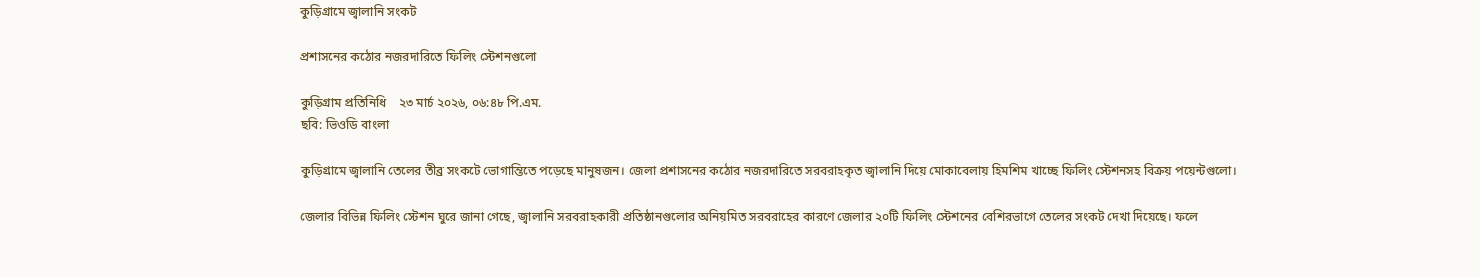কুড়িগ্রামে জ্বালানি সংকট

প্রশাসনের কঠোর নজরদারিতে ফিলিং স্টেশনগুলো

কুড়িগ্রাম প্রতিনিধি    ২৩ মার্চ ২০২৬, ০৬:৪৮ পি.এম.
ছবি: ভিওডি বাংলা

কুড়িগ্রামে জ্বালানি তেলের তীব্র সংকটে ভোগান্তিতে পড়েছে মানুষজন। জেলা প্রশাসনের কঠোর নজরদারিতে সরবরাহকৃত জ্বালানি দিয়ে মোকাবেলায় হিমশিম খাচ্ছে ফিলিং স্টেশনসহ বিক্রয় পয়েন্টগুলো।

জেলার বিভিন্ন ফিলিং স্টেশন ঘুরে জানা গেছে, জ্বালানি সরবরাহকারী প্রতিষ্ঠানগুলোর অনিয়মিত সরবরাহের কারণে জেলার ২০টি ফিলিং স্টেশনের বেশিরভাগে তেলের সংকট দেখা দিয়েছে। ফলে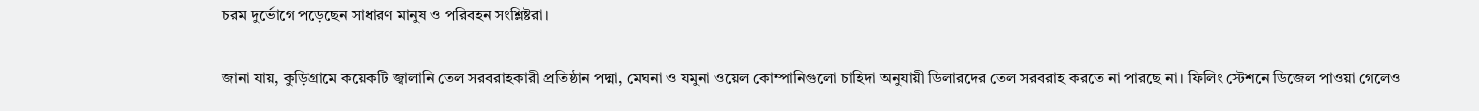চরম দুর্ভোগে পড়েছেন সাধারণ মানুষ ও পরিবহন সংশ্লিষ্টরা।

জানা যায়, কুড়িগ্রামে কয়েকটি জ্বালানি তেল সরবরাহকারী প্রতিষ্ঠান পদ্মা, মেঘনা ও যমুনা ওয়েল কোম্পানিগুলো চাহিদা অনুযায়ী ডিলারদের তেল সরবরাহ করতে না পারছে না। ফিলিং স্টেশনে ডিজেল পাওয়া গেলেও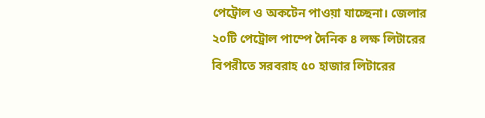পেট্রোল ও অকটেন পাওয়া যাচ্ছেনা। জেলার ২০টি পেট্রোল পাম্পে দৈনিক ৪ লক্ষ লিটারের বিপরীতে সরবরাহ ৫০ হাজার লিটারের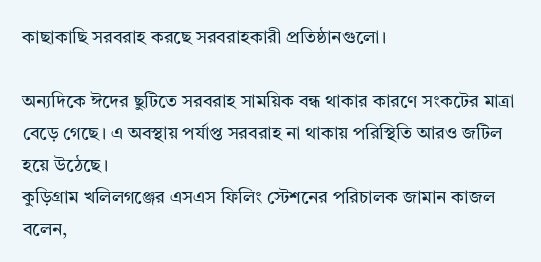কাছাকাছি সরবরাহ করছে সরবরাহকারী প্রতিষ্ঠানগুলো।

অন্যদিকে ঈদের ছুটিতে সরবরাহ সাময়িক বন্ধ থাকার কারণে সংকটের মাত্রা বেড়ে গেছে। এ অবস্থায় পর্যাপ্ত সরবরাহ না থাকায় পরিস্থিতি আরও জটিল হয়ে উঠেছে।
কুড়িগ্রাম খলিলগঞ্জের এসএস ফিলিং স্টেশনের পরিচালক জামান কাজল বলেন,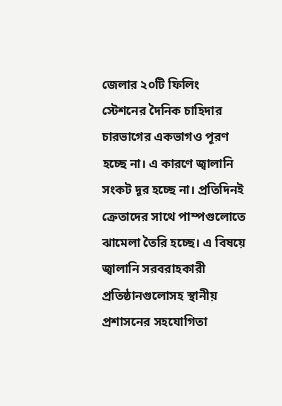জেলার ২০টি ফিলিং স্টেশনের দৈনিক চাহিদার চারভাগের একভাগও পূরণ হচ্ছে না। এ কারণে জ্বালানি সংকট দূর হচ্ছে না। প্রতিদিনই ক্রেতাদের সাথে পাম্পগুলোতে ঝামেলা তৈরি হচ্ছে। এ বিষয়ে জ্বালানি সরবরাহকারী প্রতিষ্ঠানগুলোসহ স্থানীয় প্রশাসনের সহযোগিতা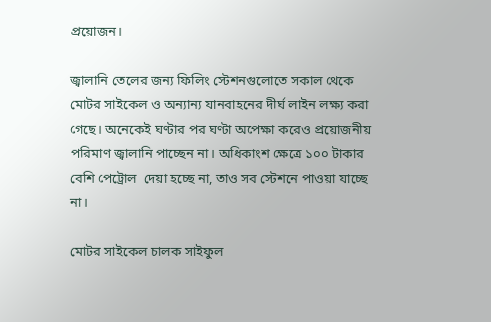প্রয়োজন।

জ্বালানি তেলের জন্য ফিলিং স্টেশনগুলোতে সকাল থেকে মোটর সাইকেল ও অন্যান্য যানবাহনের দীর্ঘ লাইন লক্ষ্য করা গেছে। অনেকেই ঘণ্টার পর ঘণ্টা অপেক্ষা করেও প্রয়োজনীয় পরিমাণ জ্বালানি পাচ্ছেন না। অধিকাংশ ক্ষেত্রে ১০০ টাকার বেশি পেট্রোল  দেয়া হচ্ছে না, তাও সব স্টেশনে পাওয়া যাচ্ছে না।

মোটর সাইকেল চালক সাইফুল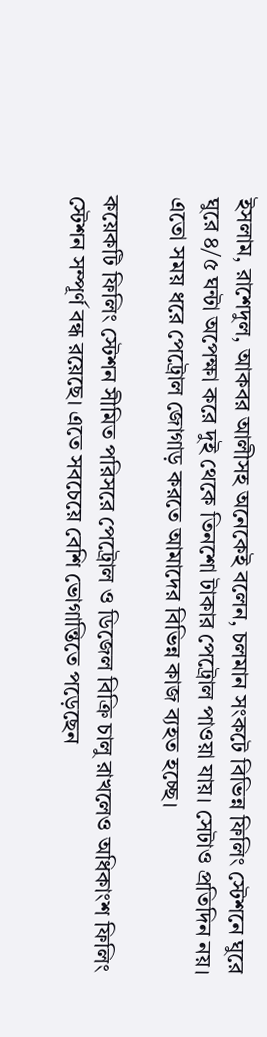ইসলাম, রাশেদুল, আকবর আলীসহ অনেকেই বলেন, চলমান সংকটে বিভিন্ন ফিলিং স্টেশনে ঘুরে ঘুরে ৪/৫ ঘন্টা অপেক্ষা করে দুই থেকে তিনশো টাকার পেট্রোল পাওয়া যায়। সেটাও প্রতিদিন নয়। এতো সময় ধরে পেট্রোল জোগাড় করতে আমাদের বিভিন্ন কাজ ব্যহত হচ্ছে।

কয়েকটি ফিলিং স্টেশন সীমিত পরিসরে পেট্রোল ও ডিজেল বিক্রি চালু রাখলেও অধিকাংশ ফিলিং স্টেশন সম্পূর্ণ বন্ধ রয়েছে। এতে সবচেয়ে বেশি ভোগান্তিতে পড়েছেন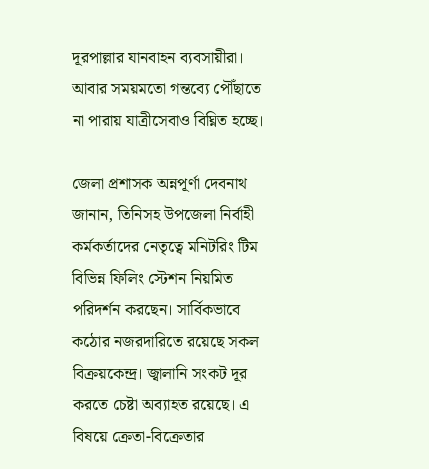দূরপাল্লার যানবাহন ব্যবসায়ীরা। আবার সময়মতো গন্তব্যে পৌঁছাতে না পারায় যাত্রীসেবাও বিঘ্নিত হচ্ছে।

জেলা প্রশাসক অন্নপূর্ণা দেবনাথ জানান, তিনিসহ উপজেলা নির্বাহী কর্মকর্তাদের নেতৃত্বে মনিটরিং টিম বিভিন্ন ফিলিং স্টেশন নিয়মিত পরিদর্শন করছেন। সার্বিকভাবে কঠোর নজরদারিতে রয়েছে সকল বিক্রয়কেন্দ্র। জ্বালানি সংকট দূর করতে চেষ্টা অব্যাহত রয়েছে। এ বিষয়ে ক্রেতা-বিক্রেতার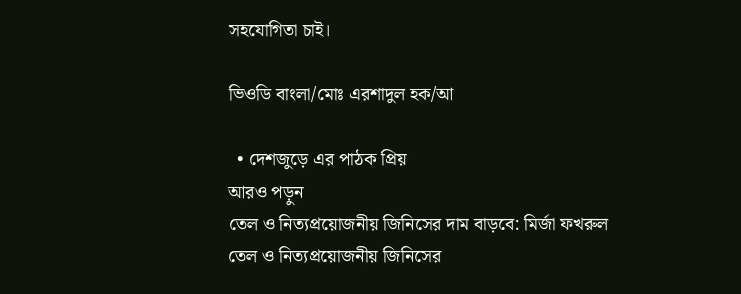সহযোগিতা চাই।

ভিওডি বাংলা/মোঃ এরশাদুল হক/আ

  • দেশজুড়ে এর পাঠক প্রিয়
আরও পড়ুন
তেল ও নিত্যপ্রয়োজনীয় জিনিসের দাম বাড়বে: মির্জা ফখরুল
তেল ও নিত্যপ্রয়োজনীয় জিনিসের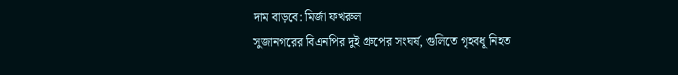দাম বাড়বে: মির্জা ফখরুল
সুজানগরের বিএনপির দুই গ্রুপের সংঘর্ষ, গুলিতে গৃহবধূ নিহত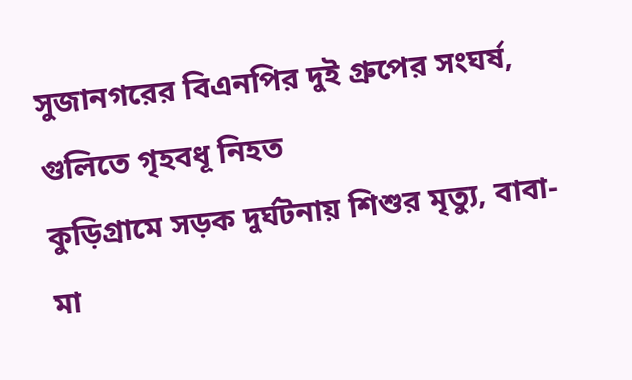সুজানগরের বিএনপির দুই গ্রুপের সংঘর্ষ, গুলিতে গৃহবধূ নিহত
কুড়িগ্রামে সড়ক দুর্ঘটনায় শিশুর মৃত্যু, বাবা-মা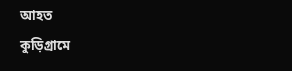আহত
কুড়িগ্রামে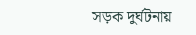সড়ক দুর্ঘটনায়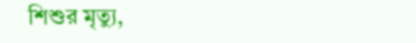শিশুর মৃত্যু,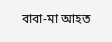বাবা-মা আহত